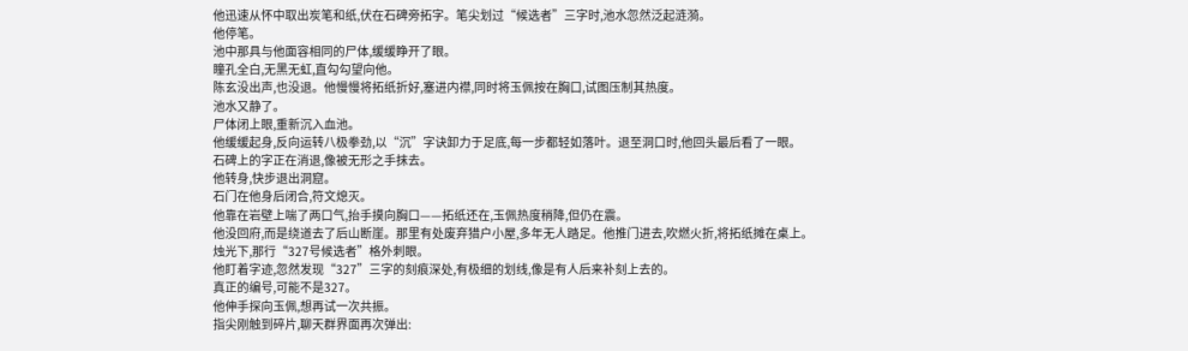他迅速从怀中取出炭笔和纸,伏在石碑旁拓字。笔尖划过“候选者”三字时,池水忽然泛起涟漪。
他停笔。
池中那具与他面容相同的尸体,缓缓睁开了眼。
瞳孔全白,无黑无虹,直勾勾望向他。
陈玄没出声,也没退。他慢慢将拓纸折好,塞进内襟,同时将玉佩按在胸口,试图压制其热度。
池水又静了。
尸体闭上眼,重新沉入血池。
他缓缓起身,反向运转八极拳劲,以“沉”字诀卸力于足底,每一步都轻如落叶。退至洞口时,他回头最后看了一眼。
石碑上的字正在消退,像被无形之手抹去。
他转身,快步退出洞窟。
石门在他身后闭合,符文熄灭。
他靠在岩壁上喘了两口气,抬手摸向胸口——拓纸还在,玉佩热度稍降,但仍在震。
他没回府,而是绕道去了后山断崖。那里有处废弃猎户小屋,多年无人踏足。他推门进去,吹燃火折,将拓纸摊在桌上。
烛光下,那行“327号候选者”格外刺眼。
他盯着字迹,忽然发现“327”三字的刻痕深处,有极细的划线,像是有人后来补刻上去的。
真正的编号,可能不是327。
他伸手探向玉佩,想再试一次共振。
指尖刚触到碎片,聊天群界面再次弹出: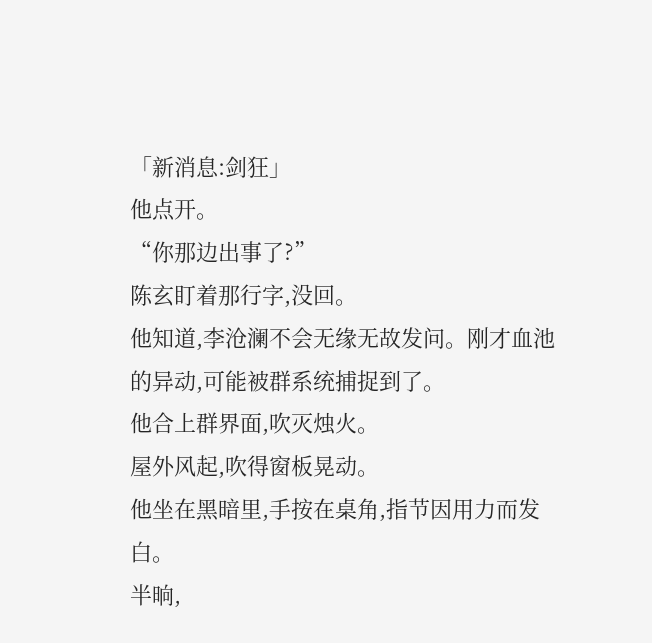「新消息:剑狂」
他点开。
“你那边出事了?”
陈玄盯着那行字,没回。
他知道,李沧澜不会无缘无故发问。刚才血池的异动,可能被群系统捕捉到了。
他合上群界面,吹灭烛火。
屋外风起,吹得窗板晃动。
他坐在黑暗里,手按在桌角,指节因用力而发白。
半晌,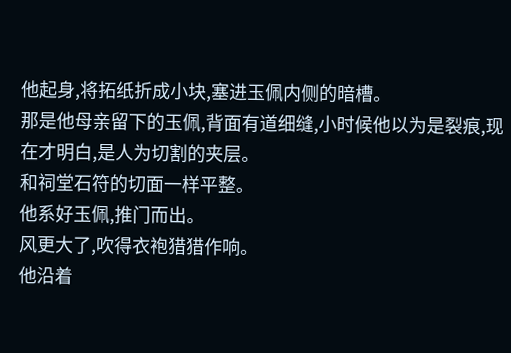他起身,将拓纸折成小块,塞进玉佩内侧的暗槽。
那是他母亲留下的玉佩,背面有道细缝,小时候他以为是裂痕,现在才明白,是人为切割的夹层。
和祠堂石符的切面一样平整。
他系好玉佩,推门而出。
风更大了,吹得衣袍猎猎作响。
他沿着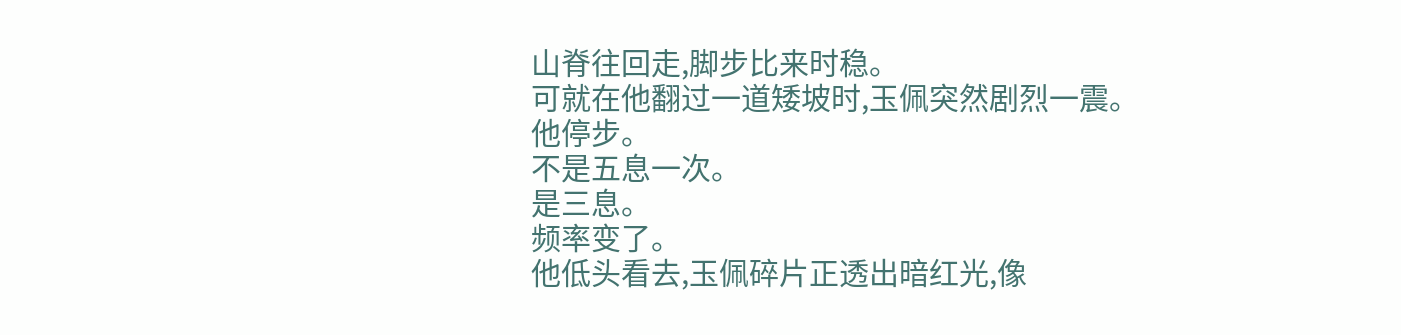山脊往回走,脚步比来时稳。
可就在他翻过一道矮坡时,玉佩突然剧烈一震。
他停步。
不是五息一次。
是三息。
频率变了。
他低头看去,玉佩碎片正透出暗红光,像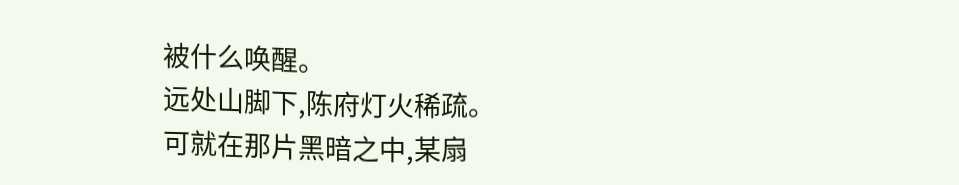被什么唤醒。
远处山脚下,陈府灯火稀疏。
可就在那片黑暗之中,某扇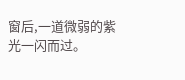窗后,一道微弱的紫光一闪而过。